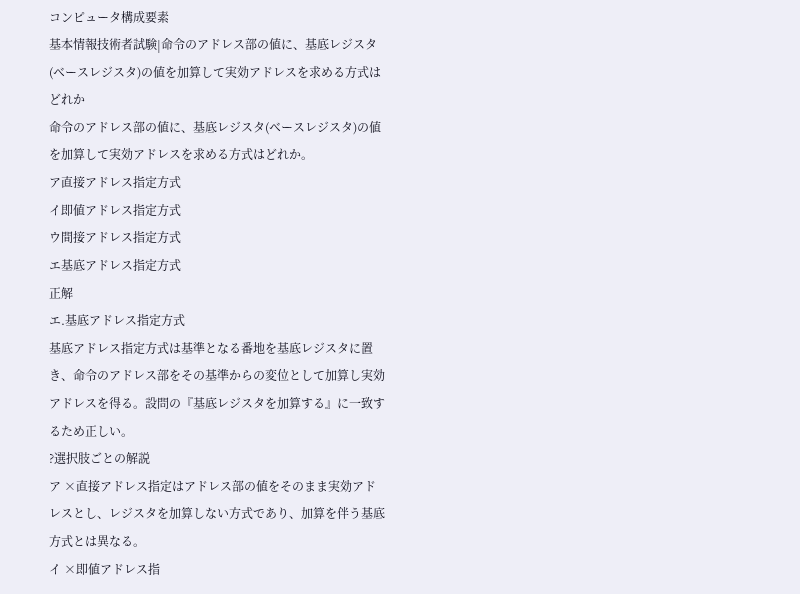コンピュータ構成要素
基本情報技術者試験|命令のアドレス部の値に、基底レジスタ(ベースレジスタ)の値を加算して実効アドレスを求める方式はどれか
命令のアドレス部の値に、基底レジスタ(ベースレジスタ)の値を加算して実効アドレスを求める方式はどれか。
ア直接アドレス指定方式
イ即値アドレス指定方式
ウ間接アドレス指定方式
エ基底アドレス指定方式
正解
エ.基底アドレス指定方式
基底アドレス指定方式は基準となる番地を基底レジスタに置き、命令のアドレス部をその基準からの変位として加算し実効アドレスを得る。設問の『基底レジスタを加算する』に一致するため正しい。
?選択肢ごとの解説
ア ×直接アドレス指定はアドレス部の値をそのまま実効アドレスとし、レジスタを加算しない方式であり、加算を伴う基底方式とは異なる。
イ ×即値アドレス指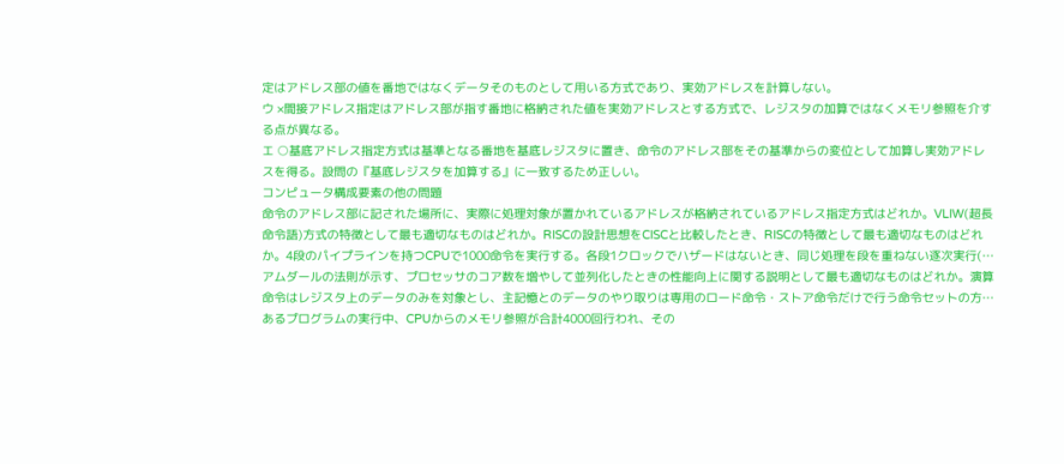定はアドレス部の値を番地ではなくデータそのものとして用いる方式であり、実効アドレスを計算しない。
ウ ×間接アドレス指定はアドレス部が指す番地に格納された値を実効アドレスとする方式で、レジスタの加算ではなくメモリ参照を介する点が異なる。
エ ○基底アドレス指定方式は基準となる番地を基底レジスタに置き、命令のアドレス部をその基準からの変位として加算し実効アドレスを得る。設問の『基底レジスタを加算する』に一致するため正しい。
コンピュータ構成要素の他の問題
命令のアドレス部に記された場所に、実際に処理対象が置かれているアドレスが格納されているアドレス指定方式はどれか。VLIW(超長命令語)方式の特徴として最も適切なものはどれか。RISCの設計思想をCISCと比較したとき、RISCの特徴として最も適切なものはどれか。4段のパイプラインを持つCPUで1000命令を実行する。各段1クロックでハザードはないとき、同じ処理を段を重ねない逐次実行(…アムダールの法則が示す、プロセッサのコア数を増やして並列化したときの性能向上に関する説明として最も適切なものはどれか。演算命令はレジスタ上のデータのみを対象とし、主記憶とのデータのやり取りは専用のロード命令・ストア命令だけで行う命令セットの方…あるプログラムの実行中、CPUからのメモリ参照が合計4000回行われ、その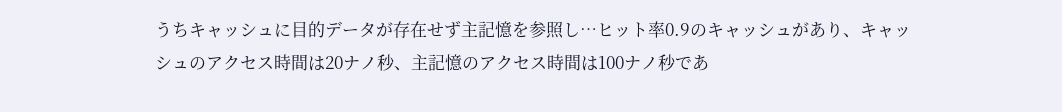うちキャッシュに目的データが存在せず主記憶を参照し…ヒット率0.9のキャッシュがあり、キャッシュのアクセス時間は20ナノ秒、主記憶のアクセス時間は100ナノ秒であ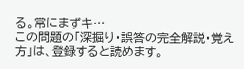る。常にまずキ…
この問題の「深掘り・誤答の完全解説・覚え方」は、登録すると読めます。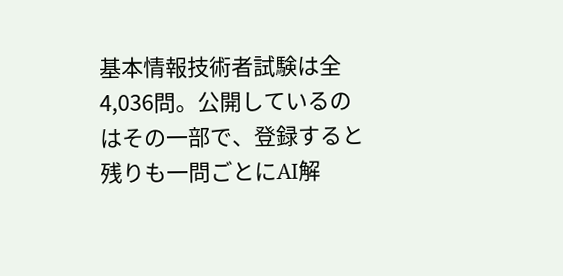基本情報技術者試験は全4,036問。公開しているのはその一部で、登録すると残りも一問ごとにAI解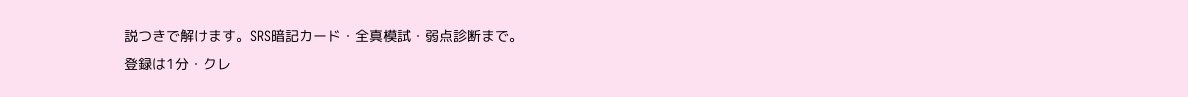説つきで解けます。SRS暗記カード・全真模試・弱点診断まで。
登録は1分・クレ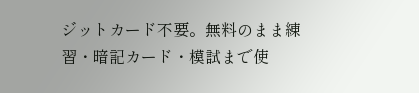ジットカード不要。無料のまま練習・暗記カード・模試まで使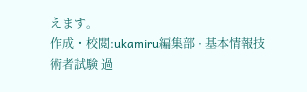えます。
作成・校閲:ukamiru編集部 · 基本情報技術者試験 過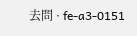去問 · fe-a3-0151